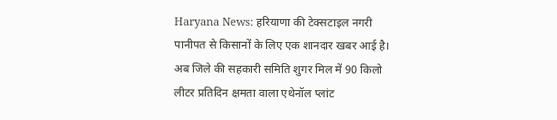Haryana News: हरियाणा की टेक्सटाइल नगरी पानीपत से किसानों के लिए एक शानदार खबर आई है। अब जिले की सहकारी समिति शुगर मिल में 90 किलो लीटर प्रतिदिन क्षमता वाला एथेनॉल प्लांट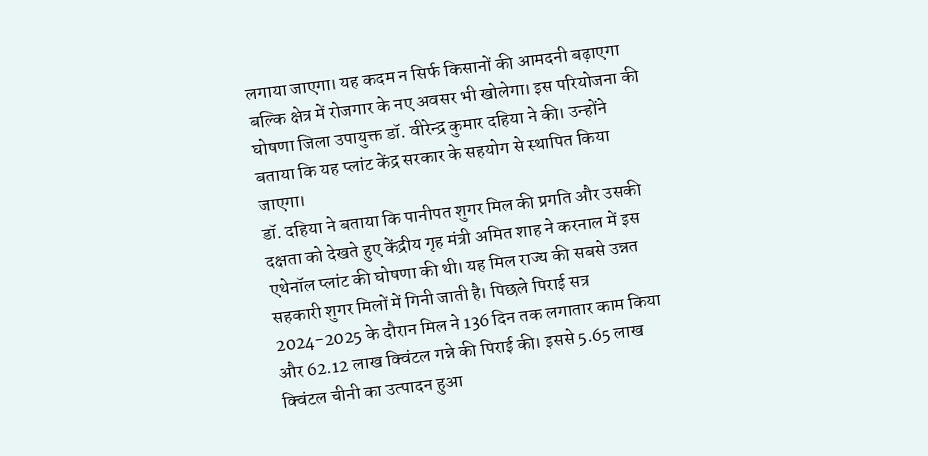लगाया जाएगा। यह कदम न सिर्फ किसानों की आमदनी बढ़ाएगा बल्कि क्षेत्र में रोजगार के नए अवसर भी खोलेगा। इस परियोजना की घोषणा जिला उपायुक्त डॉ. वीरेन्द्र कुमार दहिया ने की। उन्होंने बताया कि यह प्लांट केंद्र सरकार के सहयोग से स्थापित किया जाएगा।
डॉ. दहिया ने बताया कि पानीपत शुगर मिल की प्रगति और उसकी दक्षता को देखते हुए केंद्रीय गृह मंत्री अमित शाह ने करनाल में इस एथेनॉल प्लांट की घोषणा की थी। यह मिल राज्य की सबसे उन्नत सहकारी शुगर मिलों में गिनी जाती है। पिछले पिराई सत्र 2024-2025 के दौरान मिल ने 136 दिन तक लगातार काम किया और 62.12 लाख क्विंटल गन्ने की पिराई की। इससे 5.65 लाख क्विंटल चीनी का उत्पादन हुआ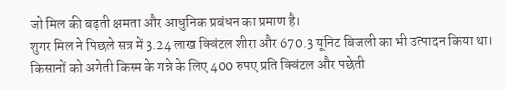जो मिल की बढ़ती क्षमता और आधुनिक प्रबंधन का प्रमाण है।
शुगर मिल ने पिछले सत्र में 3.24 लाख क्विंटल शीरा और 670.3 यूनिट बिजली का भी उत्पादन किया था। किसानों को अगेती किस्म के गन्ने के लिए 400 रुपए प्रति क्विंटल और पछेती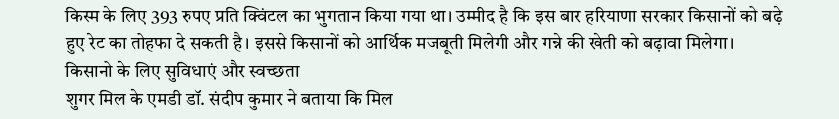किस्म के लिए 393 रुपए प्रति क्विंटल का भुगतान किया गया था। उम्मीद है कि इस बार हरियाणा सरकार किसानों को बढ़े हुए रेट का तोहफा दे सकती है। इससे किसानों को आर्थिक मजबूती मिलेगी और गन्ने की खेती को बढ़ावा मिलेगा।
किसानो के लिए सुविधाएं और स्वच्छता
शुगर मिल के एमडी डॉ. संदीप कुमार ने बताया कि मिल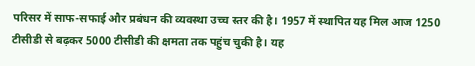परिसर में साफ-सफाई और प्रबंधन की व्यवस्था उच्च स्तर की है। 1957 में स्थापित यह मिल आज 1250 टीसीडी से बढ़कर 5000 टीसीडी की क्षमता तक पहुंच चुकी है। यह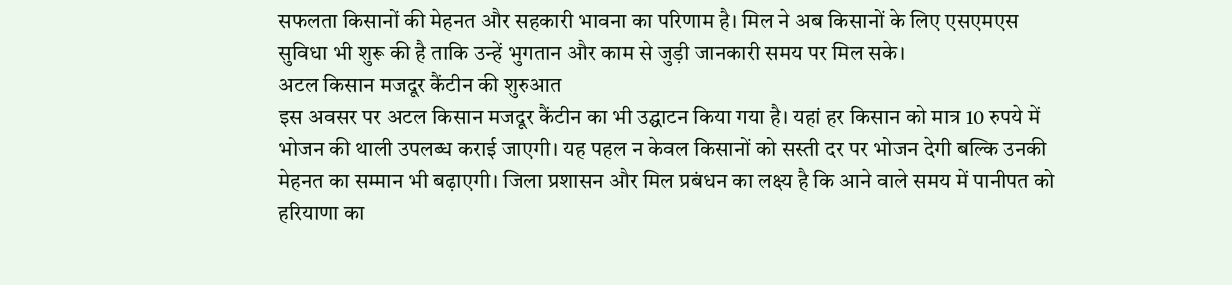सफलता किसानों की मेहनत और सहकारी भावना का परिणाम है। मिल ने अब किसानों के लिए एसएमएस सुविधा भी शुरू की है ताकि उन्हें भुगतान और काम से जुड़ी जानकारी समय पर मिल सके।
अटल किसान मजदूर कैंटीन की शुरुआत
इस अवसर पर अटल किसान मजदूर कैंटीन का भी उद्घाटन किया गया है। यहां हर किसान को मात्र 10 रुपये में भोजन की थाली उपलब्ध कराई जाएगी। यह पहल न केवल किसानों को सस्ती दर पर भोजन देगी बल्कि उनकी मेहनत का सम्मान भी बढ़ाएगी। जिला प्रशासन और मिल प्रबंधन का लक्ष्य है कि आने वाले समय में पानीपत को हरियाणा का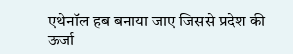एथेनॉल हब बनाया जाए जिससे प्रदेश की ऊर्जा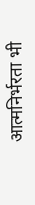आत्मनिर्भरता भी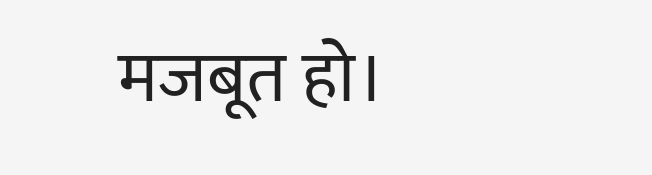मजबूत हो।